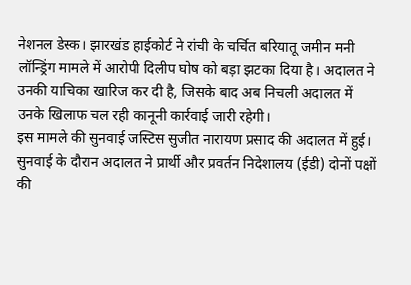नेशनल डेस्क। झारखंड हाईकोर्ट ने रांची के चर्चित बरियातू जमीन मनी लॉन्ड्रिंग मामले में आरोपी दिलीप घोष को बड़ा झटका दिया है। अदालत ने उनकी याचिका खारिज कर दी है, जिसके बाद अब निचली अदालत में उनके खिलाफ चल रही कानूनी कार्रवाई जारी रहेगी।
इस मामले की सुनवाई जस्टिस सुजीत नारायण प्रसाद की अदालत में हुई। सुनवाई के दौरान अदालत ने प्रार्थी और प्रवर्तन निदेशालय (ईडी) दोनों पक्षों की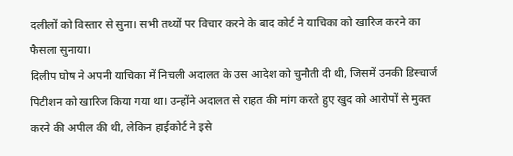दलीलों को विस्तार से सुना। सभी तथ्यों पर विचार करने के बाद कोर्ट ने याचिका को खारिज करने का फैसला सुनाया।
दिलीप घोष ने अपनी याचिका में निचली अदालत के उस आदेश को चुनौती दी थी, जिसमें उनकी डिस्चार्ज पिटीशन को खारिज किया गया था। उन्होंने अदालत से राहत की मांग करते हुए खुद को आरोपों से मुक्त करने की अपील की थी, लेकिन हाईकोर्ट ने इसे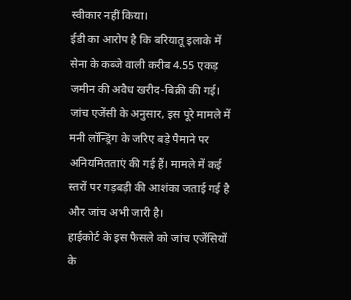स्वीकार नहीं किया।
ईडी का आरोप है कि बरियातू इलाके में सेना के कब्जे वाली करीब 4.55 एकड़ जमीन की अवैध खरीद-बिक्री की गई। जांच एजेंसी के अनुसार, इस पूरे मामले में मनी लॉन्ड्रिंग के जरिए बड़े पैमाने पर अनियमितताएं की गई हैं। मामले में कई स्तरों पर गड़बड़ी की आशंका जताई गई है और जांच अभी जारी है।
हाईकोर्ट के इस फैसले को जांच एजेंसियों के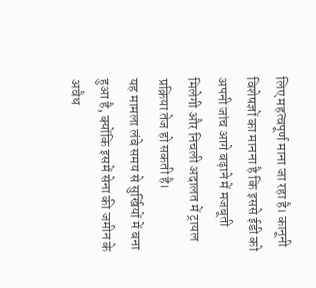लिए महत्वपूर्ण माना जा रहा है। कानूनी विशेषज्ञों का मानना है कि इससे ईडी को अपनी जांच आगे बढ़ाने में मजबूती मिलेगी और निचली अदालत में ट्रायल प्रक्रिया तेज हो सकती है।
यह मामला लंबे समय से सुर्खियों में बना हुआ है, क्योंकि इसमें सेना की जमीन के अवैध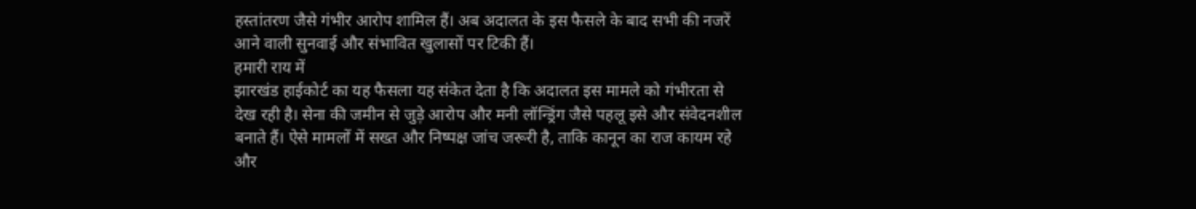हस्तांतरण जैसे गंभीर आरोप शामिल हैं। अब अदालत के इस फैसले के बाद सभी की नजरें आने वाली सुनवाई और संभावित खुलासों पर टिकी हैं।
हमारी राय में
झारखंड हाईकोर्ट का यह फैसला यह संकेत देता है कि अदालत इस मामले को गंभीरता से देख रही है। सेना की जमीन से जुड़े आरोप और मनी लॉन्ड्रिंग जैसे पहलू इसे और संवेदनशील बनाते हैं। ऐसे मामलों में सख्त और निष्पक्ष जांच जरूरी है, ताकि कानून का राज कायम रहे और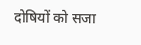दोषियों को सजा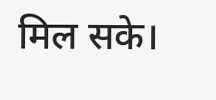मिल सके।